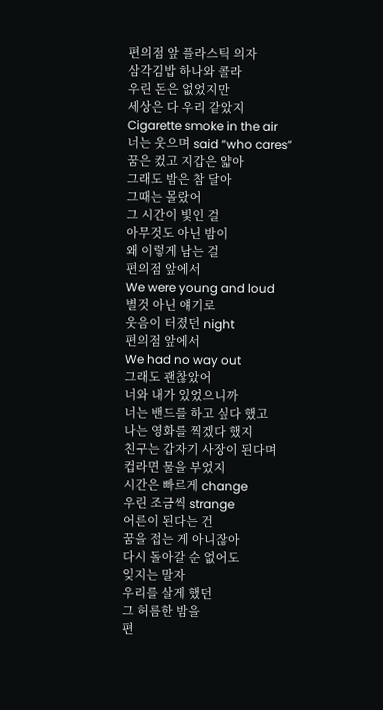편의점 앞 플라스틱 의자
삼각김밥 하나와 콜라
우린 돈은 없었지만
세상은 다 우리 같았지
Cigarette smoke in the air
너는 웃으며 said “who cares”
꿈은 컸고 지갑은 얇아
그래도 밤은 참 달아
그때는 몰랐어
그 시간이 빛인 걸
아무것도 아닌 밤이
왜 이렇게 남는 걸
편의점 앞에서
We were young and loud
별것 아닌 얘기로
웃음이 터졌던 night
편의점 앞에서
We had no way out
그래도 괜찮았어
너와 내가 있었으니까
너는 밴드를 하고 싶다 했고
나는 영화를 찍겠다 했지
친구는 갑자기 사장이 된다며
컵라면 물을 부었지
시간은 빠르게 change
우린 조금씩 strange
어른이 된다는 건
꿈을 접는 게 아니잖아
다시 돌아갈 순 없어도
잊지는 말자
우리를 살게 했던
그 허름한 밤을
편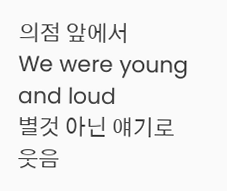의점 앞에서
We were young and loud
별것 아닌 얘기로
웃음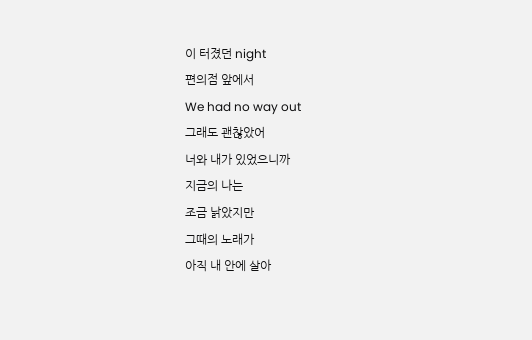이 터졌던 night
편의점 앞에서
We had no way out
그래도 괜찮았어
너와 내가 있었으니까
지금의 나는
조금 낡았지만
그때의 노래가
아직 내 안에 살아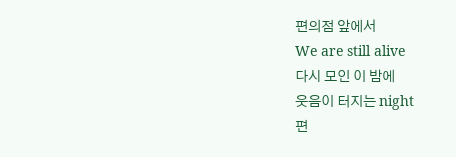편의점 앞에서
We are still alive
다시 모인 이 밤에
웃음이 터지는 night
편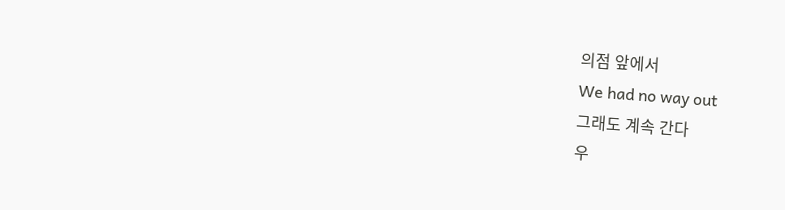의점 앞에서
We had no way out
그래도 계속 간다
우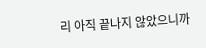리 아직 끝나지 않았으니까